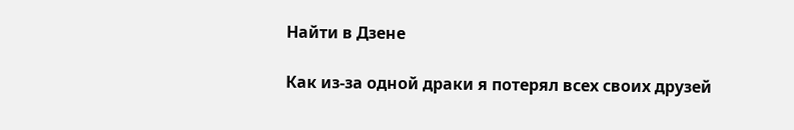Найти в Дзене

Как из-за одной драки я потерял всех своих друзей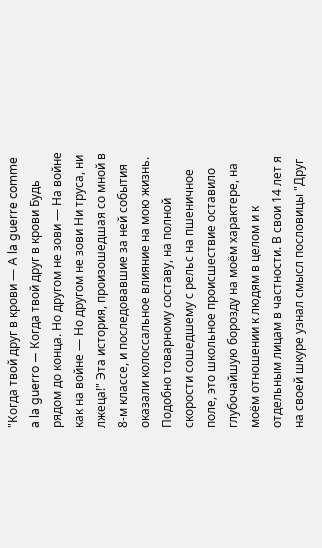"Когда твой друг в крови — A la guerre comme a la guerro — Когда твой друг в крови Будь рядом до конца. Но другом не зови — На войне как на войне — Но другом не зови Ни труса, ни лжеца!" Эта история, произошедшая со мной в 8-м классе, и последовавшие за ней события оказали колоссальное влияние на мою жизнь. Подобно товарному составу, на полной скорости сошедшему с рельс на пшеничное поле, это школьное происшествие оставило глубочайшую борозду на моём характере, на моём отношении к людям в целом и к отдельным лицам в частности. В свои 14 лет я на своей шкуре узнал смысл пословицы "Друг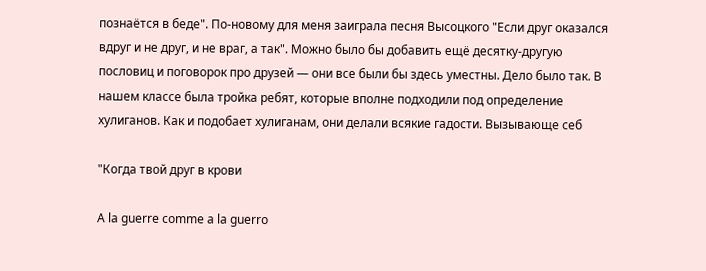познаётся в беде". По-новому для меня заиграла песня Высоцкого "Если друг оказался вдруг и не друг, и не враг, а так". Можно было бы добавить ещё десятку-другую пословиц и поговорок про друзей — они все были бы здесь уместны. Дело было так. В нашем классе была тройка ребят, которые вполне подходили под определение хулиганов. Как и подобает хулиганам, они делали всякие гадости. Вызывающе себ

"Когда твой друг в крови

A la guerre comme a la guerro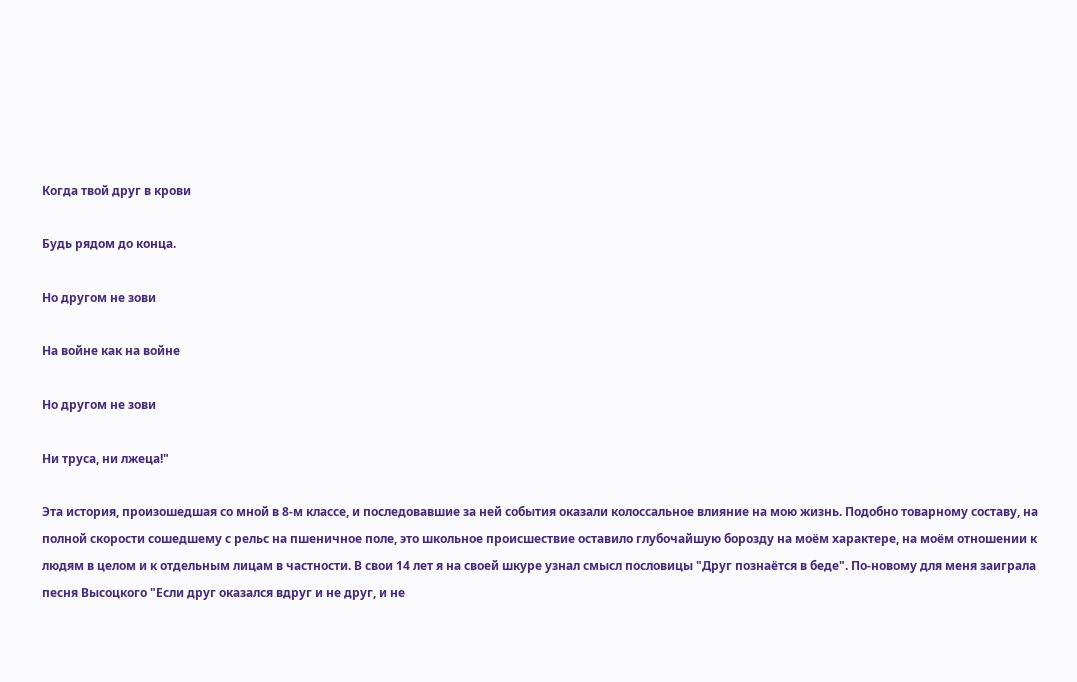Когда твой друг в крови

Будь рядом до конца.

Но другом не зови

На войне как на войне

Но другом не зови

Ни труса, ни лжеца!"

Эта история, произошедшая со мной в 8-м классе, и последовавшие за ней события оказали колоссальное влияние на мою жизнь. Подобно товарному составу, на полной скорости сошедшему с рельс на пшеничное поле, это школьное происшествие оставило глубочайшую борозду на моём характере, на моём отношении к людям в целом и к отдельным лицам в частности. В свои 14 лет я на своей шкуре узнал смысл пословицы "Друг познаётся в беде". По-новому для меня заиграла песня Высоцкого "Если друг оказался вдруг и не друг, и не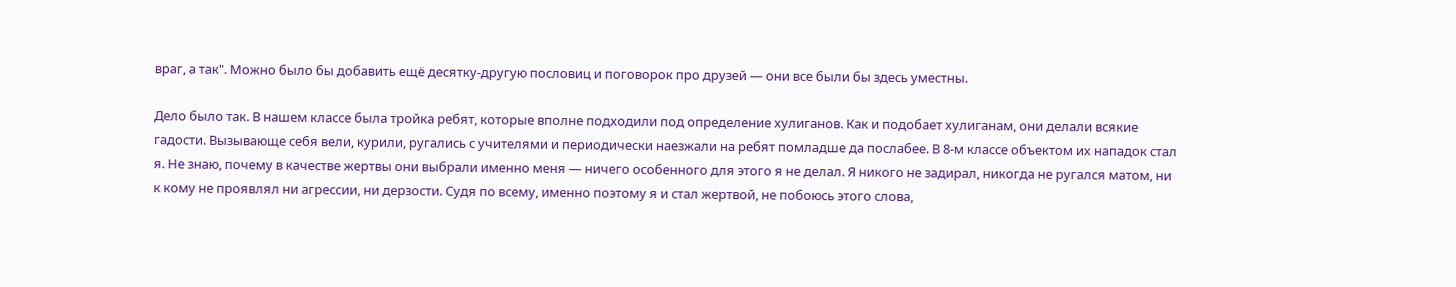враг, а так". Можно было бы добавить ещё десятку-другую пословиц и поговорок про друзей — они все были бы здесь уместны.

Дело было так. В нашем классе была тройка ребят, которые вполне подходили под определение хулиганов. Как и подобает хулиганам, они делали всякие гадости. Вызывающе себя вели, курили, ругались с учителями и периодически наезжали на ребят помладше да послабее. В 8-м классе объектом их нападок стал я. Не знаю, почему в качестве жертвы они выбрали именно меня — ничего особенного для этого я не делал. Я никого не задирал, никогда не ругался матом, ни к кому не проявлял ни агрессии, ни дерзости. Судя по всему, именно поэтому я и стал жертвой, не побоюсь этого слова,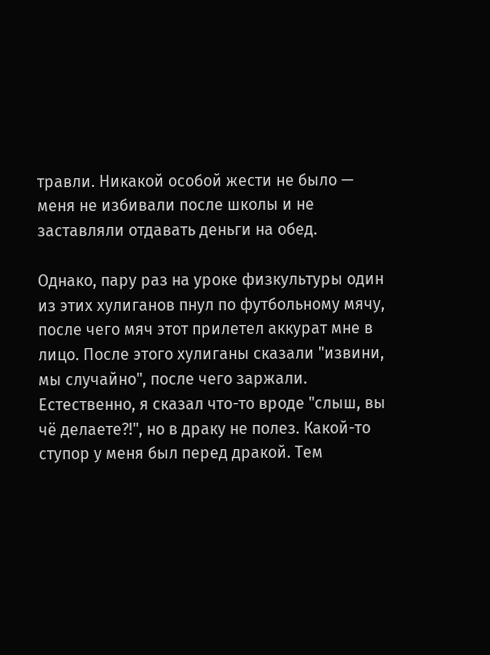травли. Никакой особой жести не было — меня не избивали после школы и не заставляли отдавать деньги на обед.

Однако, пару раз на уроке физкультуры один из этих хулиганов пнул по футбольному мячу, после чего мяч этот прилетел аккурат мне в лицо. После этого хулиганы сказали "извини, мы случайно", после чего заржали. Естественно, я сказал что-то вроде "слыш, вы чё делаете?!", но в драку не полез. Какой-то ступор у меня был перед дракой. Тем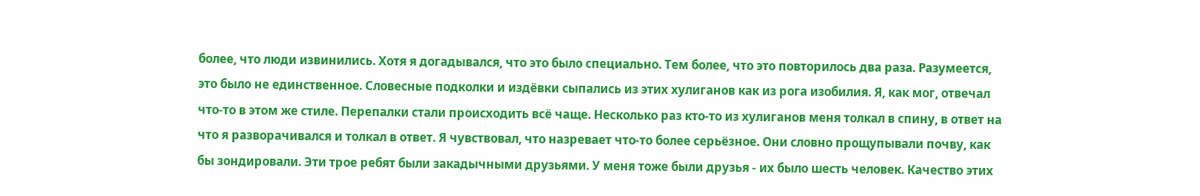более, что люди извинились. Хотя я догадывался, что это было специально. Тем более, что это повторилось два раза. Разумеется, это было не единственное. Словесные подколки и издёвки сыпались из этих хулиганов как из рога изобилия. Я, как мог, отвечал что-то в этом же стиле. Перепалки стали происходить всё чаще. Несколько раз кто-то из хулиганов меня толкал в спину, в ответ на что я разворачивался и толкал в ответ. Я чувствовал, что назревает что-то более серьёзное. Они словно прощупывали почву, как бы зондировали. Эти трое ребят были закадычными друзьями. У меня тоже были друзья - их было шесть человек. Качество этих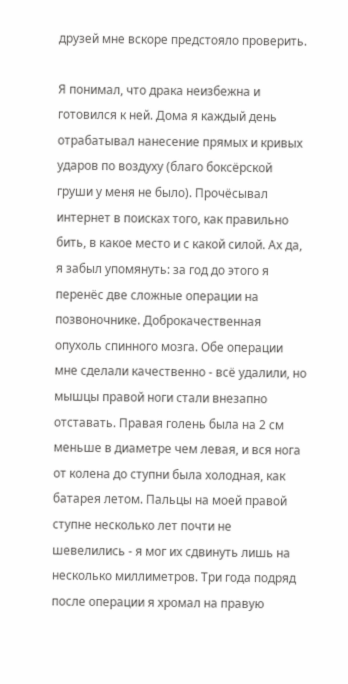друзей мне вскоре предстояло проверить.

Я понимал, что драка неизбежна и готовился к ней. Дома я каждый день отрабатывал нанесение прямых и кривых ударов по воздуху (благо боксёрской груши у меня не было). Прочёсывал интернет в поисках того, как правильно бить, в какое место и с какой силой. Ах да, я забыл упомянуть: за год до этого я перенёс две сложные операции на позвоночнике. Доброкачественная опухоль спинного мозга. Обе операции мне сделали качественно - всё удалили, но мышцы правой ноги стали внезапно отставать. Правая голень была на 2 см меньше в диаметре чем левая, и вся нога от колена до ступни была холодная, как батарея летом. Пальцы на моей правой ступне несколько лет почти не шевелились - я мог их сдвинуть лишь на несколько миллиметров. Три года подряд после операции я хромал на правую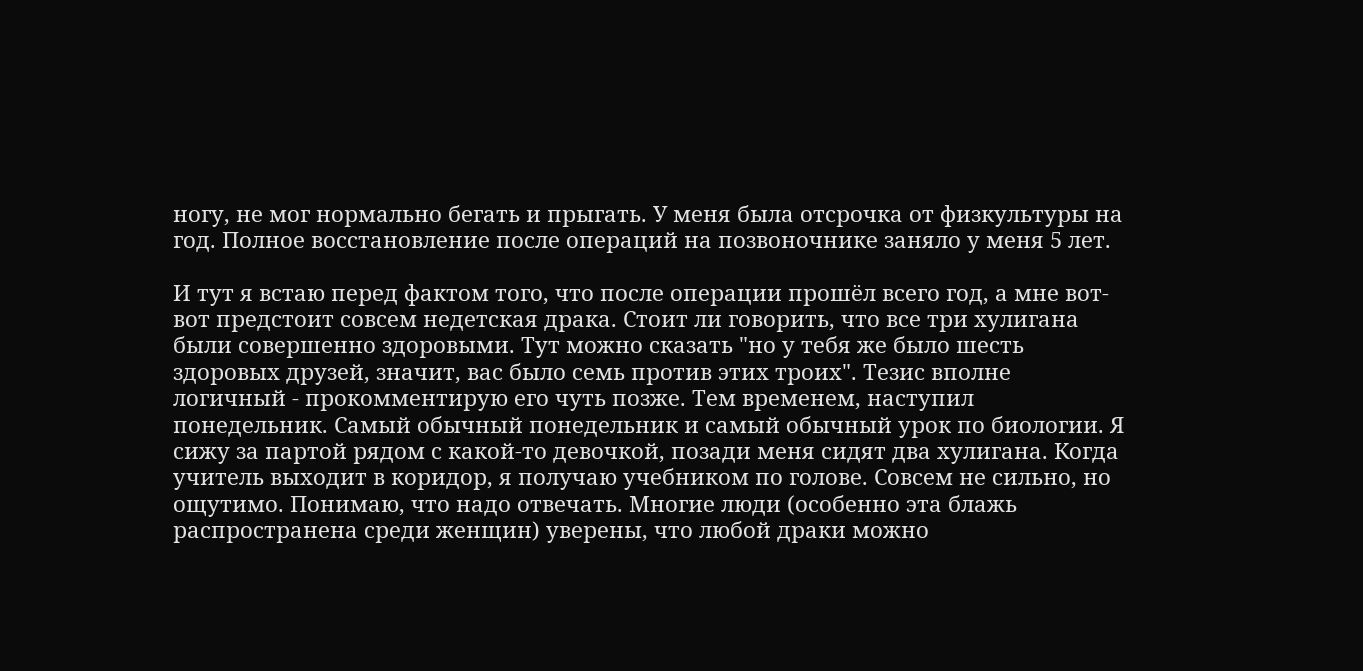ногу, не мог нормально бегать и прыгать. У меня была отсрочка от физкультуры на год. Полное восстановление после операций на позвоночнике заняло у меня 5 лет.

И тут я встаю перед фактом того, что после операции прошёл всего год, а мне вот-вот предстоит совсем недетская драка. Стоит ли говорить, что все три хулигана были совершенно здоровыми. Тут можно сказать "но у тебя же было шесть здоровых друзей, значит, вас было семь против этих троих". Тезис вполне логичный - прокомментирую его чуть позже. Тем временем, наступил понедельник. Самый обычный понедельник и самый обычный урок по биологии. Я сижу за партой рядом с какой-то девочкой, позади меня сидят два хулигана. Когда учитель выходит в коридор, я получаю учебником по голове. Совсем не сильно, но ощутимо. Понимаю, что надо отвечать. Многие люди (особенно эта блажь распространена среди женщин) уверены, что любой драки можно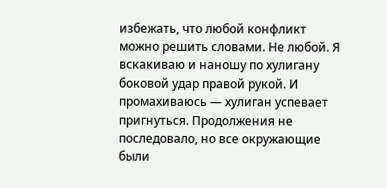избежать, что любой конфликт можно решить словами. Не любой. Я вскакиваю и наношу по хулигану боковой удар правой рукой. И промахиваюсь — хулиган успевает пригнуться. Продолжения не последовало, но все окружающие были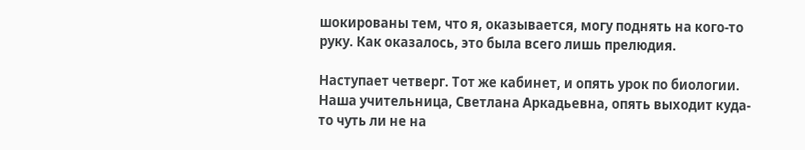шокированы тем, что я, оказывается, могу поднять на кого-то руку. Как оказалось, это была всего лишь прелюдия.

Наступает четверг. Тот же кабинет, и опять урок по биологии. Наша учительница, Светлана Аркадьевна, опять выходит куда-то чуть ли не на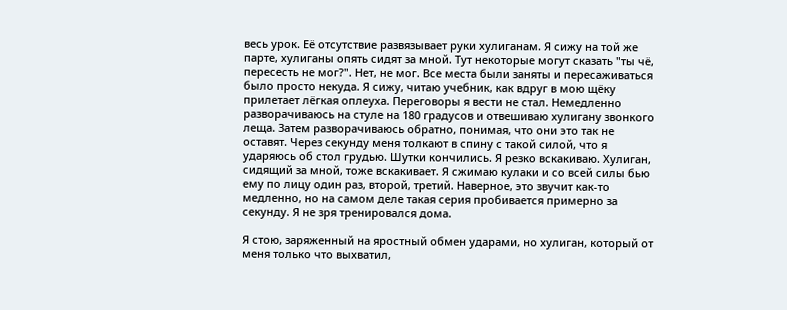весь урок. Её отсутствие развязывает руки хулиганам. Я сижу на той же парте, хулиганы опять сидят за мной. Тут некоторые могут сказать "ты чё, пересесть не мог?". Нет, не мог. Все места были заняты и пересаживаться было просто некуда. Я сижу, читаю учебник, как вдруг в мою щёку прилетает лёгкая оплеуха. Переговоры я вести не стал. Немедленно разворачиваюсь на стуле на 180 градусов и отвешиваю хулигану звонкого леща. Затем разворачиваюсь обратно, понимая, что они это так не оставят. Через секунду меня толкают в спину с такой силой, что я ударяюсь об стол грудью. Шутки кончились. Я резко вскакиваю. Хулиган, сидящий за мной, тоже вскакивает. Я сжимаю кулаки и со всей силы бью ему по лицу один раз, второй, третий. Наверное, это звучит как-то медленно, но на самом деле такая серия пробивается примерно за секунду. Я не зря тренировался дома.

Я стою, заряженный на яростный обмен ударами, но хулиган, который от меня только что выхватил,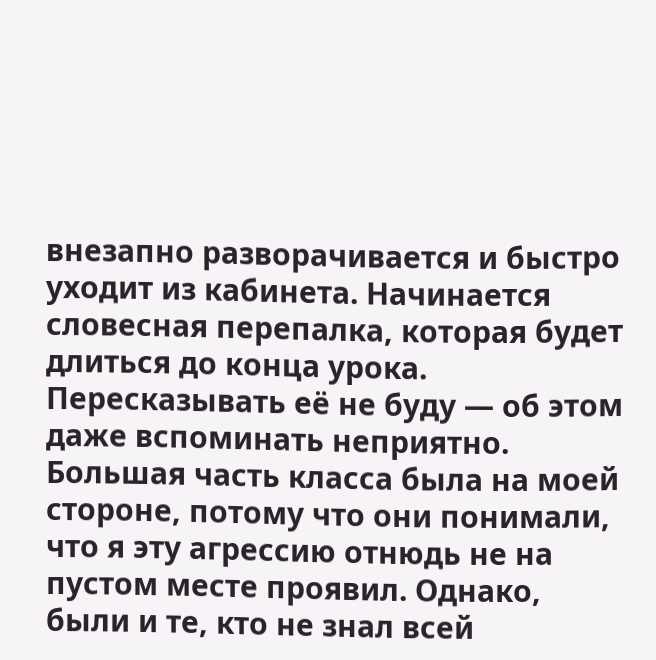внезапно разворачивается и быстро уходит из кабинета. Начинается словесная перепалка, которая будет длиться до конца урока. Пересказывать её не буду — об этом даже вспоминать неприятно. Большая часть класса была на моей стороне, потому что они понимали, что я эту агрессию отнюдь не на пустом месте проявил. Однако, были и те, кто не знал всей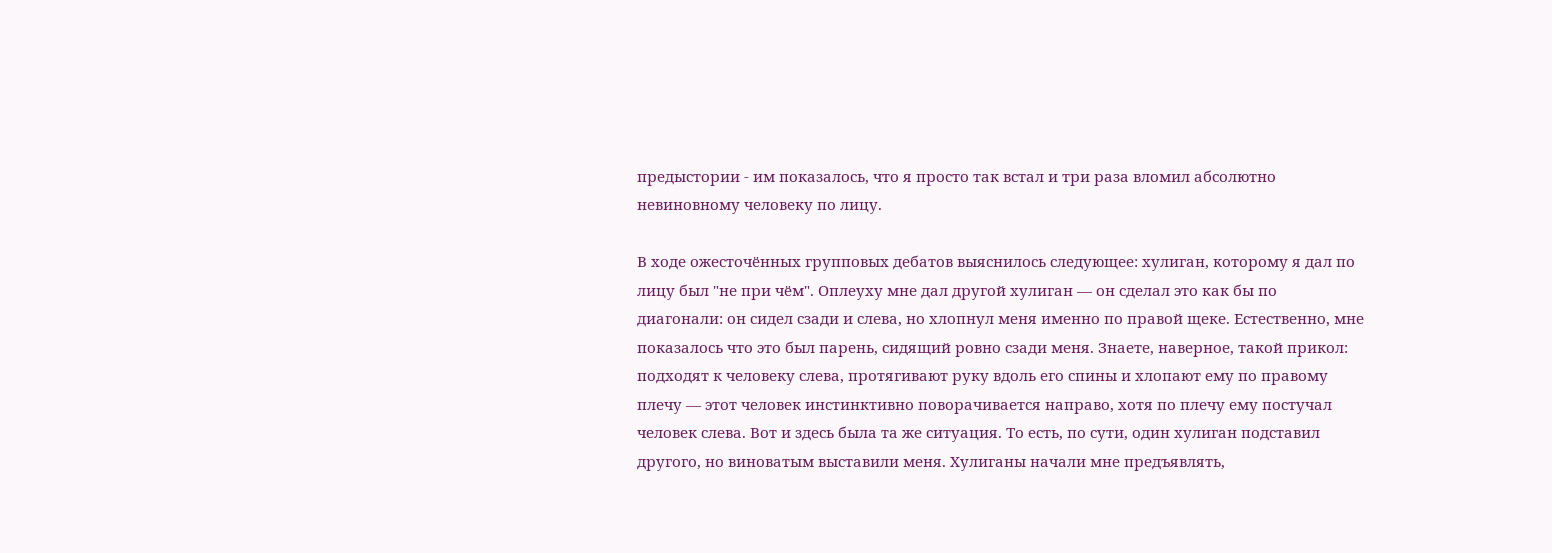предыстории - им показалось, что я просто так встал и три раза вломил абсолютно невиновному человеку по лицу.

В ходе ожесточённых групповых дебатов выяснилось следующее: хулиган, которому я дал по лицу был "не при чём". Оплеуху мне дал другой хулиган — он сделал это как бы по диагонали: он сидел сзади и слева, но хлопнул меня именно по правой щеке. Естественно, мне показалось что это был парень, сидящий ровно сзади меня. Знаете, наверное, такой прикол: подходят к человеку слева, протягивают руку вдоль его спины и хлопают ему по правому плечу — этот человек инстинктивно поворачивается направо, хотя по плечу ему постучал человек слева. Вот и здесь была та же ситуация. То есть, по сути, один хулиган подставил другого, но виноватым выставили меня. Хулиганы начали мне предъявлять,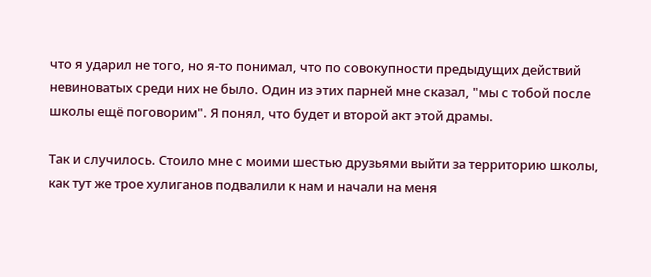что я ударил не того, но я-то понимал, что по совокупности предыдущих действий невиноватых среди них не было. Один из этих парней мне сказал, "мы с тобой после школы ещё поговорим". Я понял, что будет и второй акт этой драмы.

Так и случилось. Стоило мне с моими шестью друзьями выйти за территорию школы, как тут же трое хулиганов подвалили к нам и начали на меня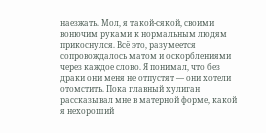наезжать. Мол, я такой-сякой, своими вонючим руками к нормальным людям прикоснулся. Всё это, разумеется сопровождалось матом и оскорблениями через каждое слово. Я понимал, что без драки они меня не отпустят — они хотели отомстить. Пока главный хулиган рассказывал мне в матерной форме, какой я нехороший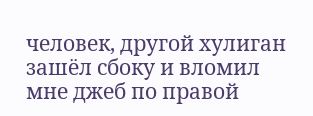человек, другой хулиган зашёл сбоку и вломил мне джеб по правой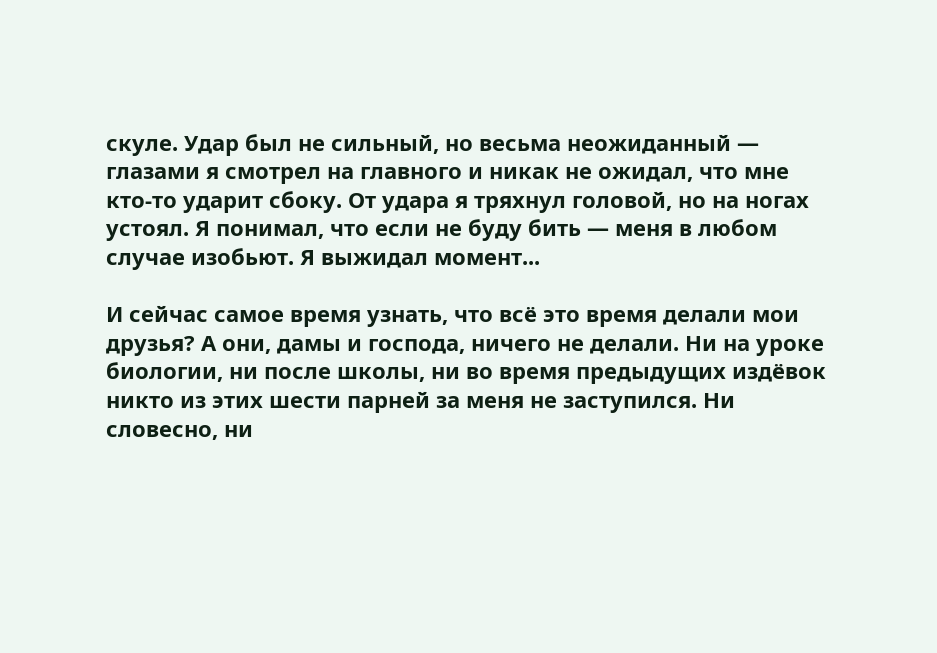скуле. Удар был не сильный, но весьма неожиданный — глазами я смотрел на главного и никак не ожидал, что мне кто-то ударит сбоку. От удара я тряхнул головой, но на ногах устоял. Я понимал, что если не буду бить — меня в любом случае изобьют. Я выжидал момент...

И сейчас самое время узнать, что всё это время делали мои друзья? А они, дамы и господа, ничего не делали. Ни на уроке биологии, ни после школы, ни во время предыдущих издёвок никто из этих шести парней за меня не заступился. Ни словесно, ни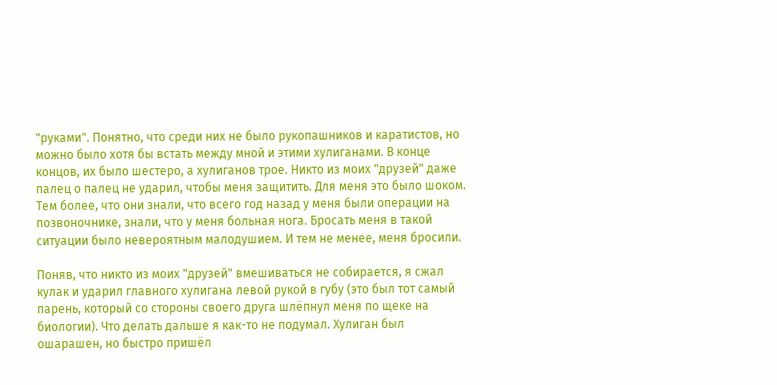"руками". Понятно, что среди них не было рукопашников и каратистов, но можно было хотя бы встать между мной и этими хулиганами. В конце концов, их было шестеро, а хулиганов трое. Никто из моих "друзей" даже палец о палец не ударил, чтобы меня защитить. Для меня это было шоком. Тем более, что они знали, что всего год назад у меня были операции на позвоночнике, знали, что у меня больная нога. Бросать меня в такой ситуации было невероятным малодушием. И тем не менее, меня бросили.

Поняв, что никто из моих "друзей" вмешиваться не собирается, я сжал кулак и ударил главного хулигана левой рукой в губу (это был тот самый парень, который со стороны своего друга шлёпнул меня по щеке на биологии). Что делать дальше я как-то не подумал. Хулиган был ошарашен, но быстро пришёл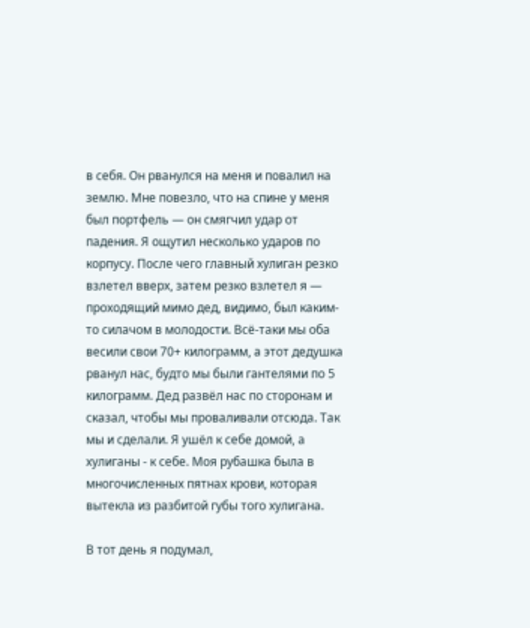в себя. Он рванулся на меня и повалил на землю. Мне повезло, что на спине у меня был портфель — он смягчил удар от падения. Я ощутил несколько ударов по корпусу. После чего главный хулиган резко взлетел вверх, затем резко взлетел я — проходящий мимо дед, видимо, был каким-то силачом в молодости. Всё-таки мы оба весили свои 70+ килограмм, а этот дедушка рванул нас, будто мы были гантелями по 5 килограмм. Дед развёл нас по сторонам и сказал, чтобы мы проваливали отсюда. Так мы и сделали. Я ушёл к себе домой, а хулиганы - к себе. Моя рубашка была в многочисленных пятнах крови, которая вытекла из разбитой губы того хулигана.

В тот день я подумал,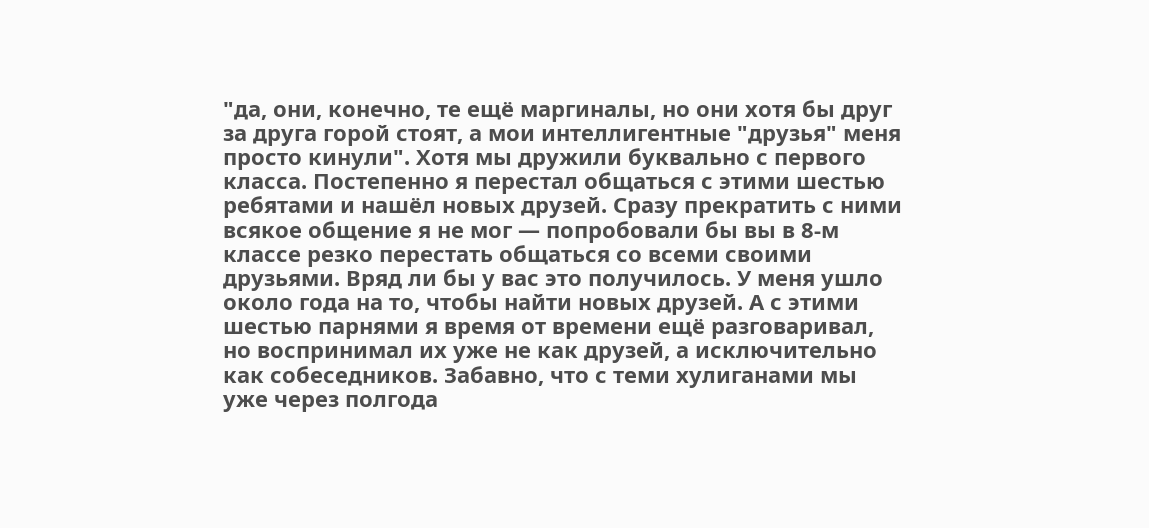"да, они, конечно, те ещё маргиналы, но они хотя бы друг за друга горой стоят, а мои интеллигентные "друзья" меня просто кинули". Хотя мы дружили буквально с первого класса. Постепенно я перестал общаться с этими шестью ребятами и нашёл новых друзей. Сразу прекратить с ними всякое общение я не мог — попробовали бы вы в 8-м классе резко перестать общаться со всеми своими друзьями. Вряд ли бы у вас это получилось. У меня ушло около года на то, чтобы найти новых друзей. А с этими шестью парнями я время от времени ещё разговаривал, но воспринимал их уже не как друзей, а исключительно как собеседников. Забавно, что с теми хулиганами мы уже через полгода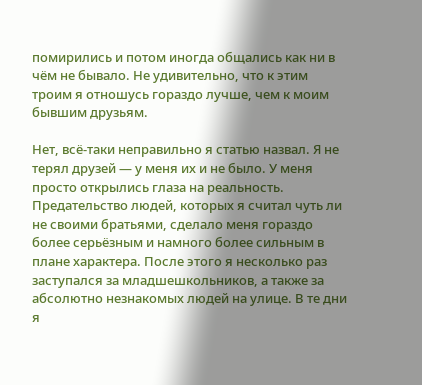помирились и потом иногда общались как ни в чём не бывало. Не удивительно, что к этим троим я отношусь гораздо лучше, чем к моим бывшим друзьям.

Нет, всё-таки неправильно я статью назвал. Я не терял друзей — у меня их и не было. У меня просто открылись глаза на реальность. Предательство людей, которых я считал чуть ли не своими братьями, сделало меня гораздо более серьёзным и намного более сильным в плане характера. После этого я несколько раз заступался за младшешкольников, а также за абсолютно незнакомых людей на улице. В те дни я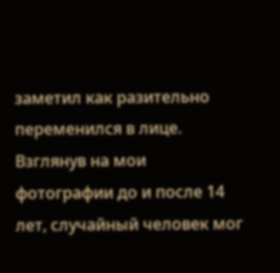заметил как разительно переменился в лице. Взглянув на мои фотографии до и после 14 лет, случайный человек мог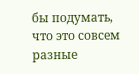бы подумать, что это совсем разные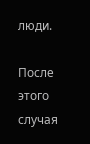люди.

После этого случая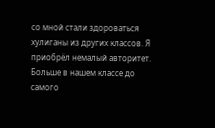со мной стали здороваться хулиганы из других классов. Я приобрёл немалый авторитет. Больше в нашем классе до самого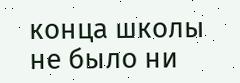конца школы не было ни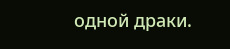одной драки.